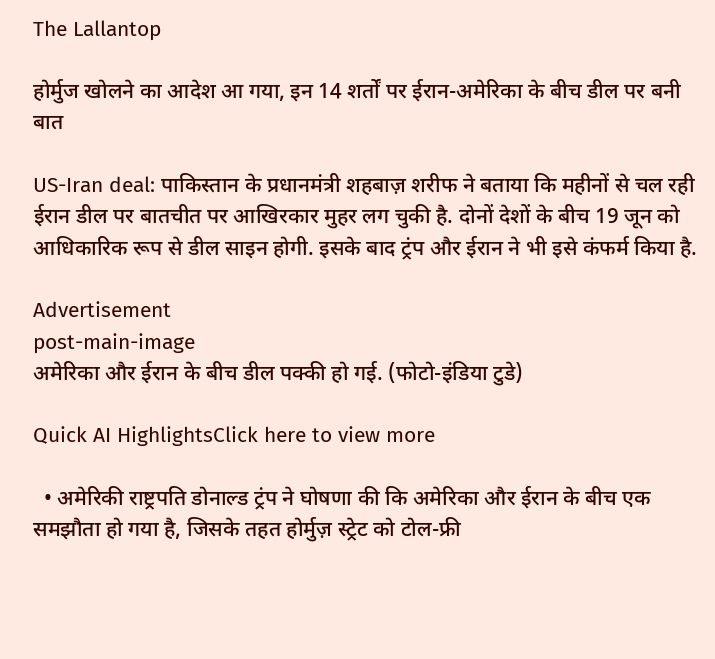The Lallantop

होर्मुज खोलने का आदेश आ गया, इन 14 शर्तों पर ईरान-अमेरिका के बीच डील पर बनी बात

US-Iran deal: पाकिस्तान के प्रधानमंत्री शहबाज़ शरीफ ने बताया कि महीनों से चल रही ईरान डील पर बातचीत पर आखिरकार मुहर लग चुकी है. दोनों देशों के बीच 19 जून को आधिकारिक रूप से डील साइन होगी. इसके बाद ट्रंप और ईरान ने भी इसे कंफर्म किया है.

Advertisement
post-main-image
अमेरिका और ईरान के बीच डील पक्की हो गई. (फोटो-इंडिया टुडे)

Quick AI HighlightsClick here to view more

  • अमेरिकी राष्ट्रपति डोनाल्ड ट्रंप ने घोषणा की कि अमेरिका और ईरान के बीच एक समझौता हो गया है, जिसके तहत होर्मुज़ स्ट्रेट को टोल-फ्री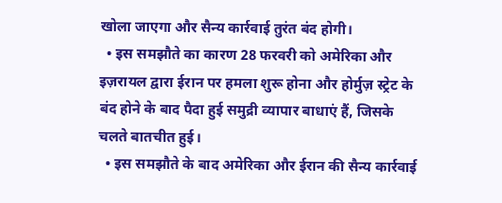खोला जाएगा और सैन्य कार्रवाई तुरंत बंद होगी।
  • इस समझौते का कारण 28 फरवरी को अमेरिका और इज़रायल द्वारा ईरान पर हमला शुरू होना और होर्मुज़ स्ट्रेट के बंद होने के बाद पैदा हुई समुद्री व्यापार बाधाएं हैं, जिसके चलते बातचीत हुई।
  • इस समझौते के बाद अमेरिका और ईरान की सैन्य कार्रवाई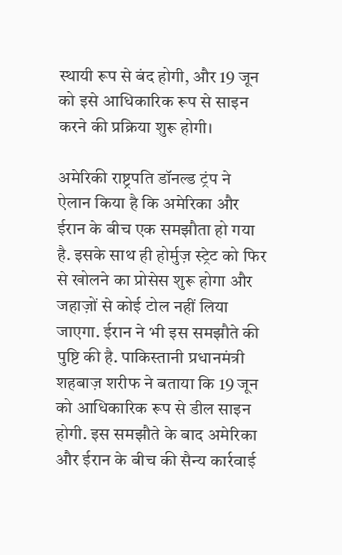स्थायी रूप से बंद होगी, और 19 जून को इसे आधिकारिक रूप से साइन करने की प्रक्रिया शुरू होगी।

अमेरिकी राष्ट्रपति डॉनल्ड ट्रंप ने ऐलान किया है कि अमेरिका और ईरान के बीच एक समझौता हो गया है. इसके साथ ही होर्मुज़ स्ट्रेट को फिर से खोलने का प्रोसेस शुरू होगा और जहाज़ों से कोई टोल नहीं लिया जाएगा. ईरान ने भी इस समझौते की पुष्टि की है. पाकिस्तानी प्रधानमंत्री शहबाज़ शरीफ ने बताया कि 19 जून को आधिकारिक रूप से डील साइन होगी. इस समझौते के बाद अमेरिका और ईरान के बीच की सैन्य कार्रवाई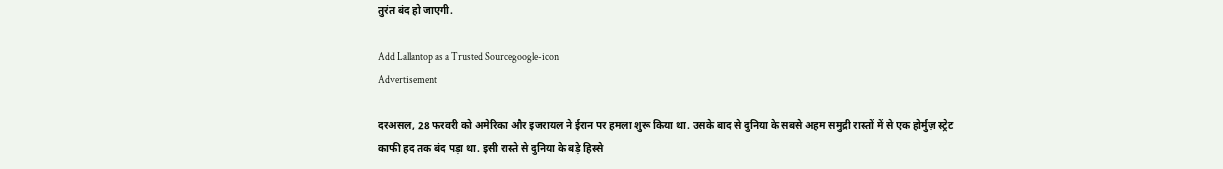तुरंत बंद हो जाएगी.

Add Lallantop as a Trusted Sourcegoogle-icon
Advertisement

दरअसल, 28 फरवरी को अमेरिका और इजरायल ने ईरान पर हमला शुरू किया था. उसके बाद से दुनिया के सबसे अहम समुद्री रास्तों में से एक होर्मुज़ स्ट्रेट काफी हद तक बंद पड़ा था. इसी रास्ते से दुनिया के बड़े हिस्से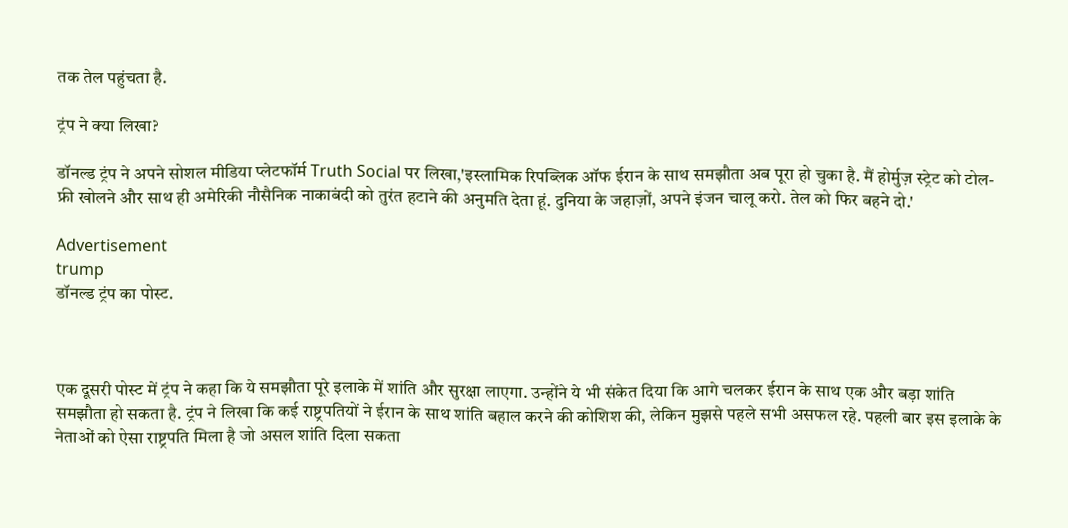तक तेल पहुंचता है.

ट्रंप ने क्या लिखा?

डॉनल्ड ट्रंप ने अपने सोशल मीडिया प्लेटफॉर्म Truth Social पर लिखा,'इस्लामिक रिपब्लिक ऑफ ईरान के साथ समझौता अब पूरा हो चुका है. मैं होर्मुज़ स्ट्रेट को टोल-फ्री खोलने और साथ ही अमेरिकी नौसैनिक नाकाबंदी को तुरंत हटाने की अनुमति देता हूं. दुनिया के जहाज़ों, अपने इंजन चालू करो. तेल को फिर बहने दो.'

Advertisement
trump
डॉनल्ड ट्रंप का पोस्ट.



एक दूसरी पोस्ट में ट्रंप ने कहा कि ये समझौता पूरे इलाके में शांति और सुरक्षा लाएगा. उन्होंने ये भी संकेत दिया कि आगे चलकर ईरान के साथ एक और बड़ा शांति समझौता हो सकता है. ट्रंप ने लिखा कि कई राष्ट्रपतियों ने ईरान के साथ शांति बहाल करने की कोशिश की, लेकिन मुझसे पहले सभी असफल रहे. पहली बार इस इलाके के नेताओं को ऐसा राष्ट्रपति मिला है जो असल शांति दिला सकता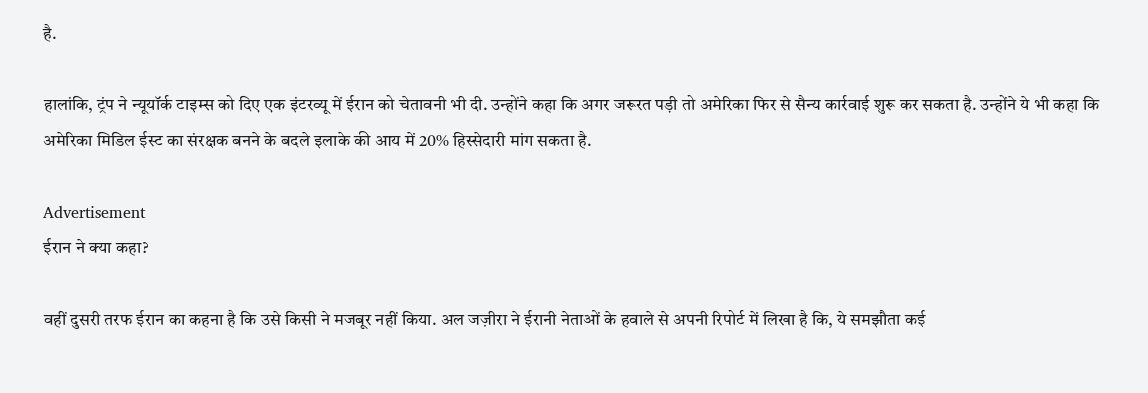है.

हालांकि, ट्रंप ने न्यूयॉर्क टाइम्स को दिए एक इंटरव्यू में ईरान को चेतावनी भी दी. उन्होंने कहा कि अगर जरूरत पड़ी तो अमेरिका फिर से सैन्य कार्रवाई शुरू कर सकता है. उन्होंने ये भी कहा कि अमेरिका मिडिल ईस्ट का संरक्षक बनने के बदले इलाके की आय में 20% हिस्सेदारी मांग सकता है.

Advertisement
ईरान ने क्या कहा?

वहीं दुसरी तरफ ईरान का कहना है कि उसे किसी ने मजबूर नहीं किया. अल जज़ीरा ने ईरानी नेताओं के हवाले से अपनी रिपोर्ट में लिखा है कि, ये समझौता कई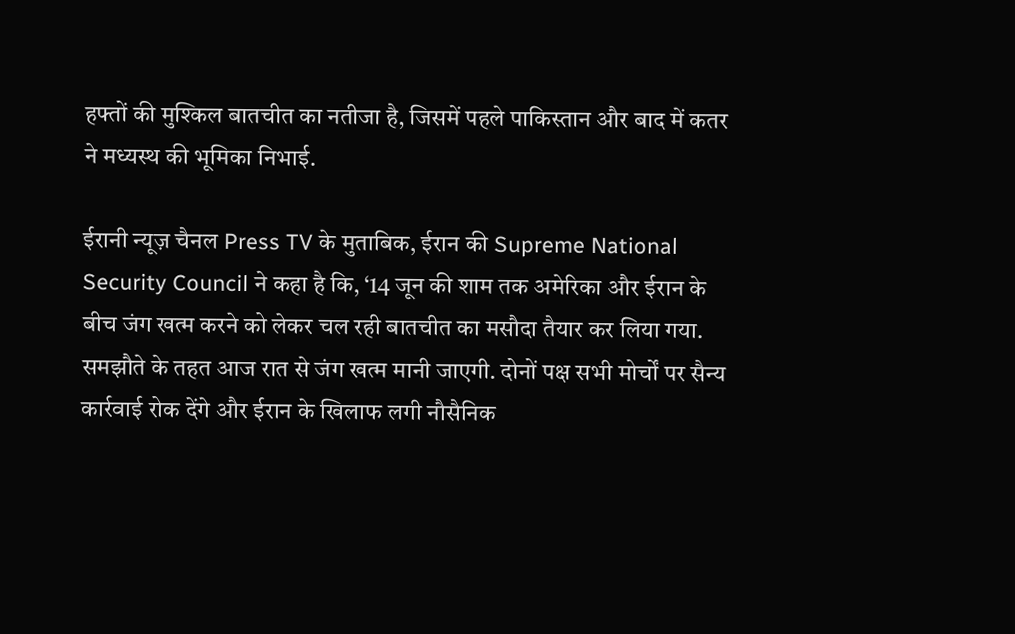हफ्तों की मुश्किल बातचीत का नतीजा है, जिसमें पहले पाकिस्तान और बाद में कतर ने मध्यस्थ की भूमिका निभाई.

ईरानी न्यूज़ चैनल Press TV के मुताबिक, ईरान की Supreme National Security Council ने कहा है कि, ‘14 जून की शाम तक अमेरिका और ईरान के बीच जंग खत्म करने को लेकर चल रही बातचीत का मसौदा तैयार कर लिया गया. समझौते के तहत आज रात से जंग खत्म मानी जाएगी. दोनों पक्ष सभी मोर्चों पर सैन्य कार्रवाई रोक देंगे और ईरान के खिलाफ लगी नौसैनिक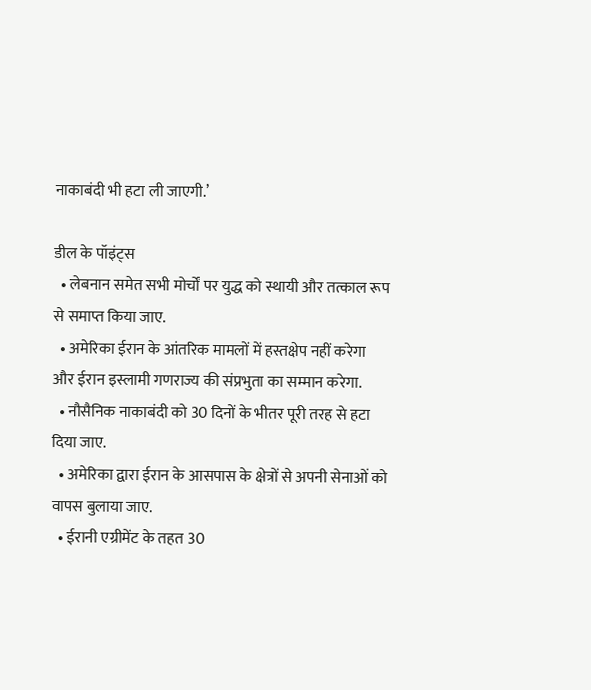नाकाबंदी भी हटा ली जाएगी.’

डील के पॉइंट्स
  • लेबनान समेत सभी मोर्चों पर युद्ध को स्थायी और तत्काल रूप से समाप्त किया जाए.
  • अमेरिका ईरान के आंतरिक मामलों में हस्तक्षेप नहीं करेगा और ईरान इस्लामी गणराज्य की संप्रभुता का सम्मान करेगा.
  • नौसैनिक नाकाबंदी को 30 दिनों के भीतर पूरी तरह से हटा दिया जाए.
  • अमेरिका द्वारा ईरान के आसपास के क्षेत्रों से अपनी सेनाओं को वापस बुलाया जाए.
  • ईरानी एग्रीमेंट के तहत 30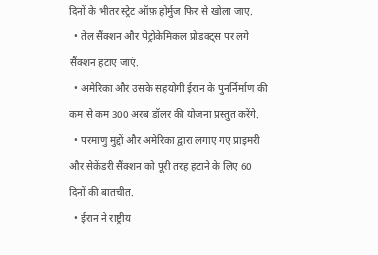दिनों के भीतर स्ट्रेट ऑफ़ होर्मुज फिर से खोला जाए.
  • तेल सैंक्शन और पेट्रोकेमिकल प्रोडक्ट्स पर लगे सैंक्शन हटाए जाएं.
  • अमेरिका और उसके सहयोगी ईरान के पुनर्निर्माण की कम से कम 300 अरब डॉलर की योजना प्रस्तुत करेंगे.
  • परमाणु मुद्दों और अमेरिका द्वारा लगाए गए प्राइमरी और सेकेंडरी सैंक्शन को पूरी तरह हटाने के लिए 60 दिनों की बातचीत.
  • ईरान ने राष्ट्रीय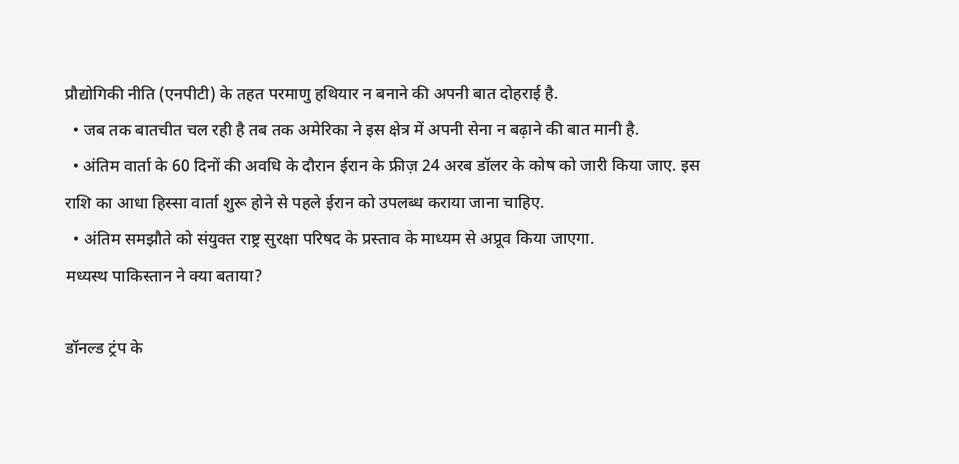प्रौद्योगिकी नीति (एनपीटी) के तहत परमाणु हथियार न बनाने की अपनी बात दोहराई है.
  • जब तक बातचीत चल रही है तब तक अमेरिका ने इस क्षेत्र में अपनी सेना न बढ़ाने की बात मानी है.
  • अंतिम वार्ता के 60 दिनों की अवधि के दौरान ईरान के फ्रीज़ 24 अरब डॉलर के कोष को जारी किया जाए. इस राशि का आधा हिस्सा वार्ता शुरू होने से पहले ईरान को उपलब्ध कराया जाना चाहिए.
  • अंतिम समझौते को संयुक्त राष्ट्र सुरक्षा परिषद के प्रस्ताव के माध्यम से अप्रूव किया जाएगा.
मध्यस्थ पाकिस्तान ने क्या बताया?

डॉनल्ड ट्रंप के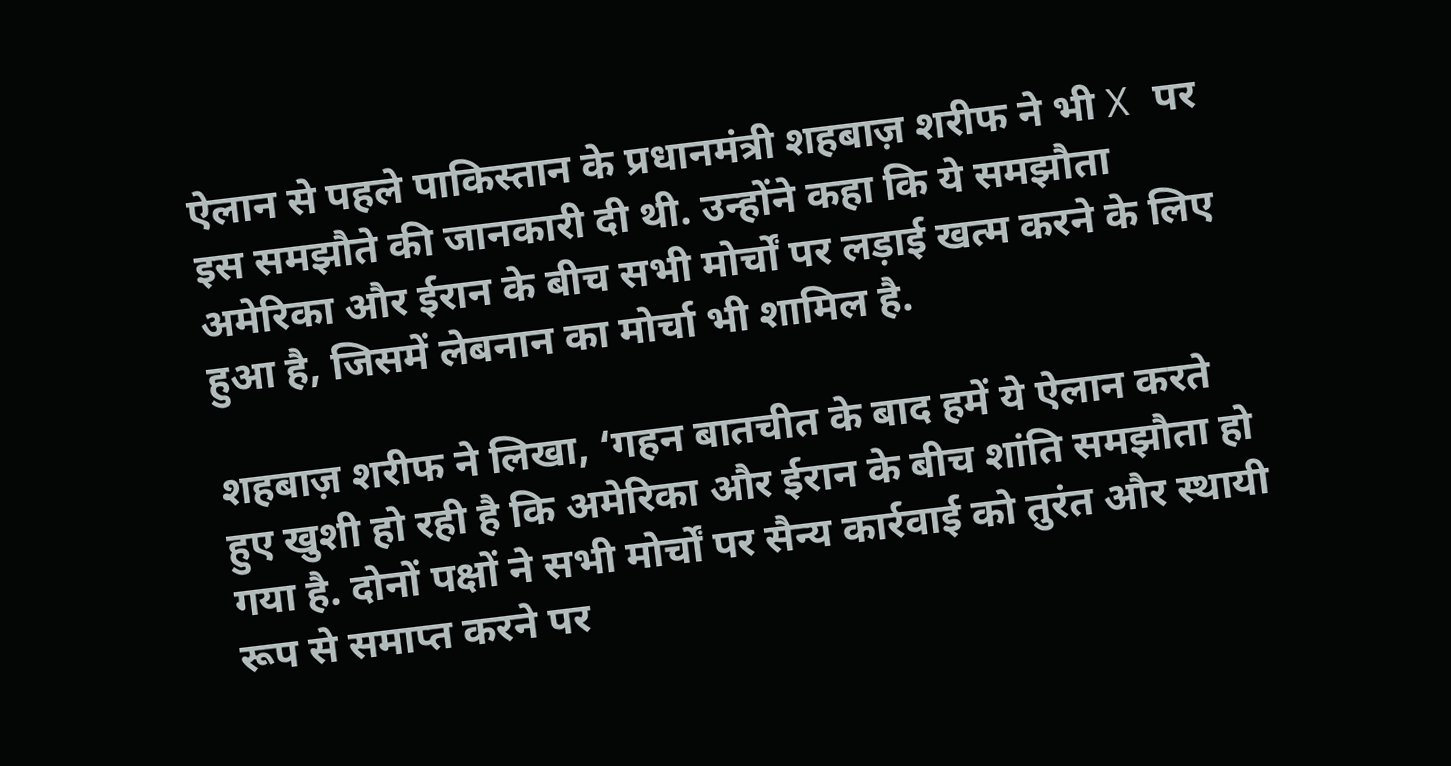ऐलान से पहले पाकिस्तान के प्रधानमंत्री शहबाज़ शरीफ ने भी X पर इस समझौते की जानकारी दी थी. उन्होंने कहा कि ये समझौता अमेरिका और ईरान के बीच सभी मोर्चों पर लड़ाई खत्म करने के लिए हुआ है, जिसमें लेबनान का मोर्चा भी शामिल है.

शहबाज़ शरीफ ने लिखा, ‘गहन बातचीत के बाद हमें ये ऐलान करते हुए खुशी हो रही है कि अमेरिका और ईरान के बीच शांति समझौता हो गया है. दोनों पक्षों ने सभी मोर्चों पर सैन्य कार्रवाई को तुरंत और स्थायी रूप से समाप्त करने पर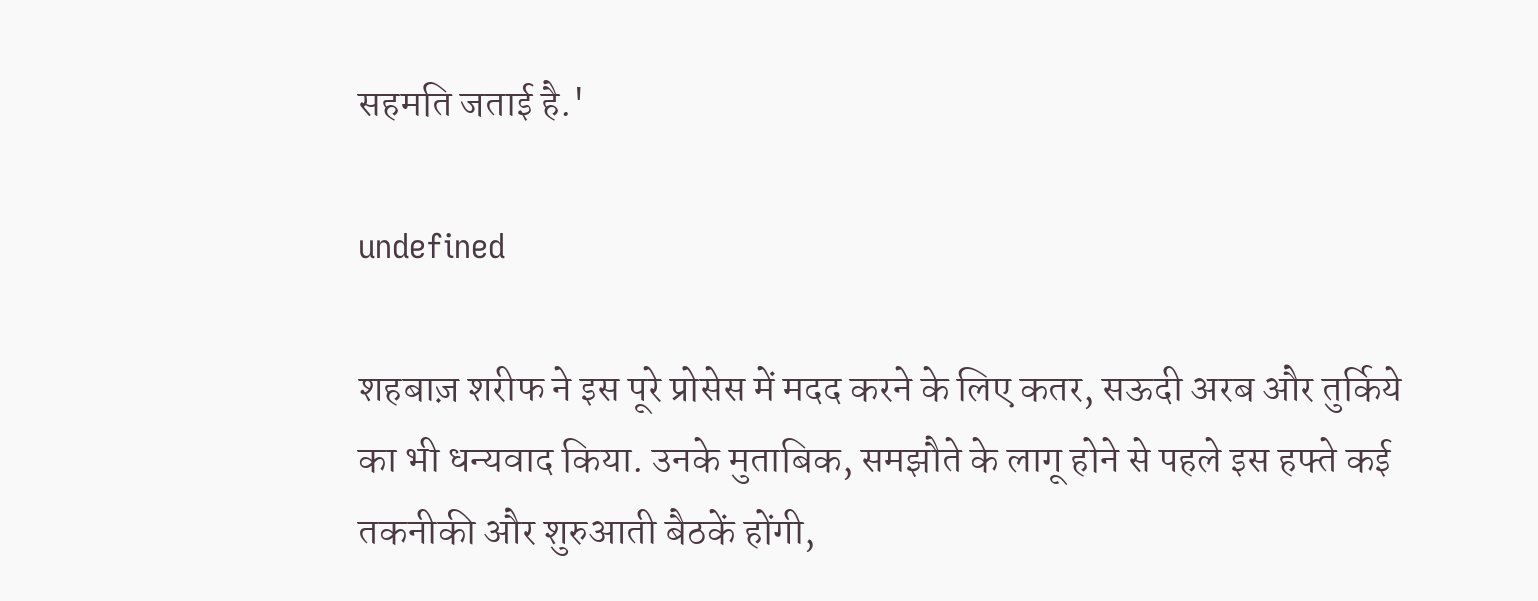सहमति जताई है.'

undefined

शहबाज़ शरीफ ने इस पूरे प्रोसेस में मदद करने के लिए कतर, सऊदी अरब और तुर्किये का भी धन्यवाद किया. उनके मुताबिक, समझौते के लागू होने से पहले इस हफ्ते कई तकनीकी और शुरुआती बैठकें होंगी,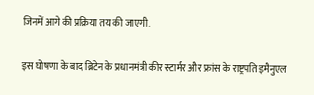जिनमें आगे की प्रक्रिया तय की जाएगी.

इस घोषणा के बाद ब्रिटेन के प्रधानमंत्री कीर स्टार्मर और फ्रांस के राष्ट्रपति इमैनुएल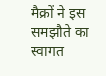मैक्रों ने इस समझौते का स्वागत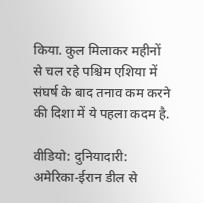किया. कुल मिलाकर महीनों से चल रहे पश्चिम एशिया में संघर्ष के बाद तनाव कम करने की दिशा में ये पहला कदम है.

वीडियो: दुनियादारी: अमेरिका-ईरान डील से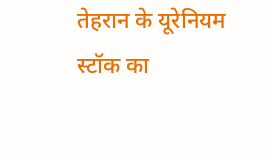तेहरान के यूरेनियम स्टॉक का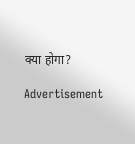क्या होगा?

Advertisement